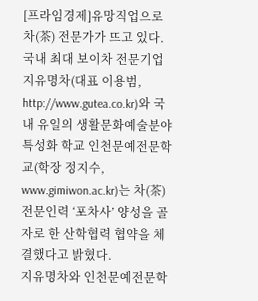[프라임경제]유망직업으로 차(茶) 전문가가 뜨고 있다. 국내 최대 보이차 전문기업 지유명차(대표 이용범, http://www.gutea.co.kr)와 국내 유일의 생활문화예술분야 특성화 학교 인천문예전문학교(학장 정지수, www.gimiwon.ac.kr)는 차(茶) 전문인력 ‘포차사’ 양성을 골자로 한 산학협력 협약을 체결했다고 밝혔다.
지유명차와 인천문예전문학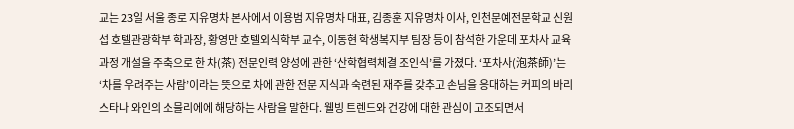교는 23일 서울 종로 지유명차 본사에서 이용범 지유명차 대표, 김종훈 지유명차 이사, 인천문예전문학교 신원섭 호텔관광학부 학과장, 황영만 호텔외식학부 교수, 이동현 학생복지부 팀장 등이 참석한 가운데 포차사 교육과정 개설을 주축으로 한 차(茶) 전문인력 양성에 관한 ‘산학협력체결 조인식’를 가졌다. ‘포차사(泡茶師)’는 ‘차를 우려주는 사람’이라는 뜻으로 차에 관한 전문 지식과 숙련된 재주를 갖추고 손님을 응대하는 커피의 바리스타나 와인의 소믈리에에 해당하는 사람을 말한다. 웰빙 트렌드와 건강에 대한 관심이 고조되면서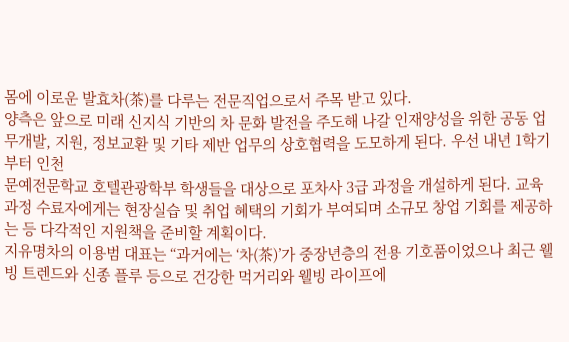몸에 이로운 발효차(茶)를 다루는 전문직업으로서 주목 받고 있다.
양측은 앞으로 미래 신지식 기반의 차 문화 발전을 주도해 나갈 인재양성을 위한 공동 업무개발, 지원, 정보교환 및 기타 제반 업무의 상호협력을 도모하게 된다. 우선 내년 1학기부터 인천
문예전문학교 호텔관광학부 학생들을 대상으로 포차사 3급 과정을 개설하게 된다. 교육과정 수료자에게는 현장실습 및 취업 혜택의 기회가 부여되며 소규모 창업 기회를 제공하는 등 다각적인 지원책을 준비할 계획이다.
지유명차의 이용범 대표는 “과거에는 ‘차(茶)’가 중장년층의 전용 기호품이었으나 최근 웰빙 트렌드와 신종 플루 등으로 건강한 먹거리와 웰빙 라이프에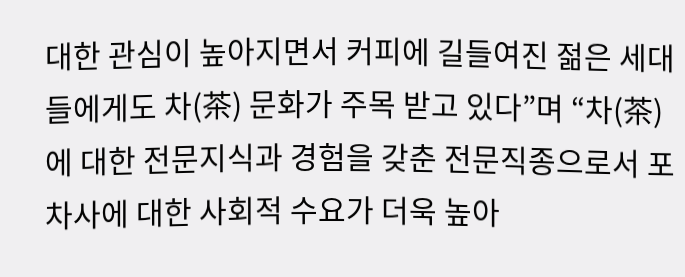대한 관심이 높아지면서 커피에 길들여진 젊은 세대들에게도 차(茶) 문화가 주목 받고 있다”며 “차(茶)에 대한 전문지식과 경험을 갖춘 전문직종으로서 포차사에 대한 사회적 수요가 더욱 높아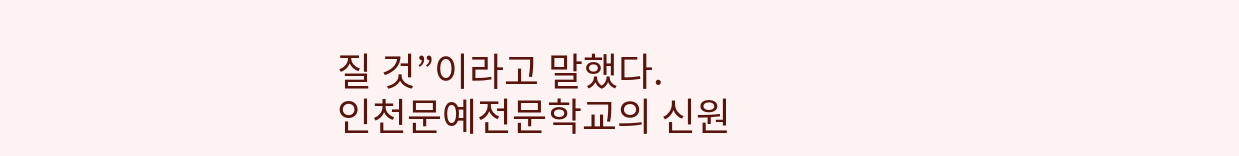질 것”이라고 말했다.
인천문예전문학교의 신원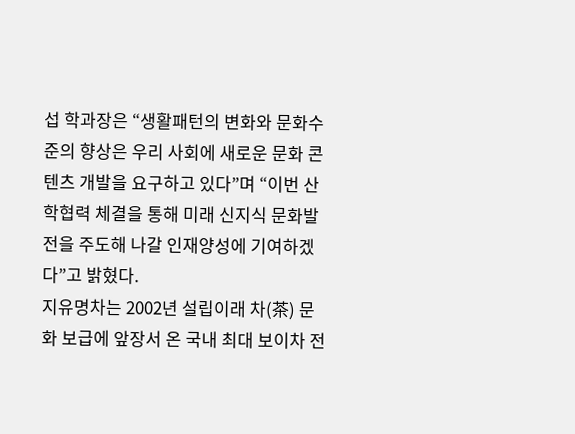섭 학과장은 “생활패턴의 변화와 문화수준의 향상은 우리 사회에 새로운 문화 콘텐츠 개발을 요구하고 있다”며 “이번 산학협력 체결을 통해 미래 신지식 문화발전을 주도해 나갈 인재양성에 기여하겠다”고 밝혔다.
지유명차는 2002년 설립이래 차(茶) 문화 보급에 앞장서 온 국내 최대 보이차 전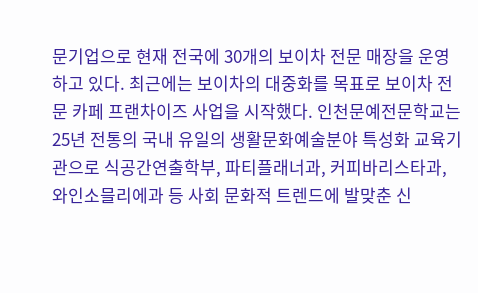문기업으로 현재 전국에 30개의 보이차 전문 매장을 운영하고 있다. 최근에는 보이차의 대중화를 목표로 보이차 전문 카페 프랜차이즈 사업을 시작했다. 인천문예전문학교는 25년 전통의 국내 유일의 생활문화예술분야 특성화 교육기관으로 식공간연출학부, 파티플래너과, 커피바리스타과, 와인소믈리에과 등 사회 문화적 트렌드에 발맞춘 신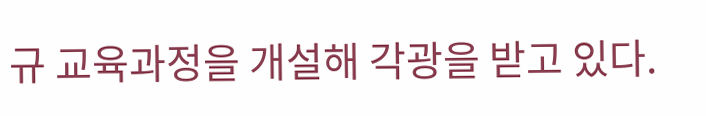규 교육과정을 개설해 각광을 받고 있다.